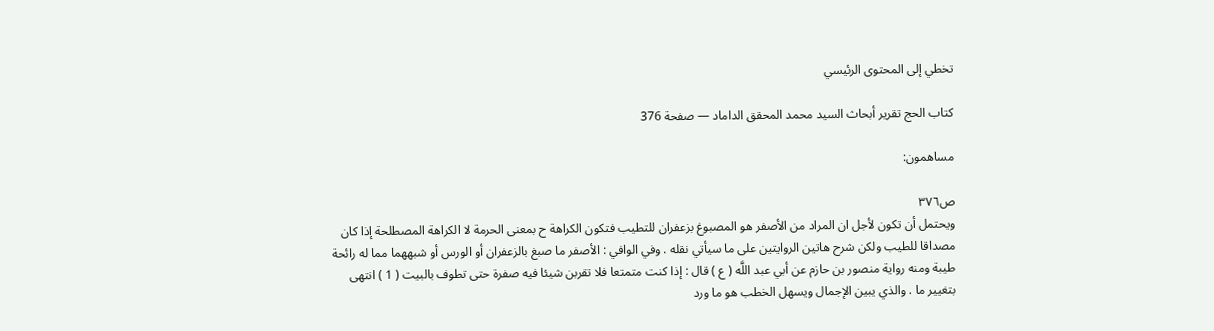تخطي إلى المحتوى الرئيسي

كتاب الحج تقرير أبحاث السيد محمد المحقق الداماد — صفحة 376

مساهمون:

ص٣٧٦
ويحتمل أن تكون لأجل ان المراد من الأصفر هو المصبوغ بزعفران للتطيب فتكون الكراهة ح بمعنى الحرمة لا الكراهة المصطلحة إذا كان مصداقا للطيب ولكن شرح هاتين الروايتين على ما سيأتي نقله . وفي الوافي : الأصفر ما صبغ بالزعفران أو الورس أو شبههما مما له رائحة طيبة ومنه رواية منصور بن حازم عن أبي عبد اللَّه ( ع ) قال : إذا كنت متمتعا فلا تقربن شيئا فيه صفرة حتى تطوف بالبيت ( 1 ) انتهى بتغيير ما . والذي يبين الإجمال ويسهل الخطب هو ما ورد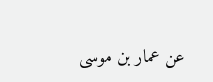عن عمار بن موسى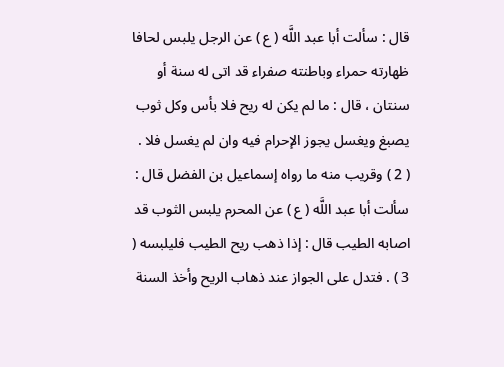قال : سألت أبا عبد اللَّه ( ع ) عن الرجل يلبس لحافا ظهارته حمراء وباطنته صفراء قد اتى له سنة أو سنتان ، قال : ما لم يكن له ريح فلا بأس وكل ثوب يصبغ ويغسل يجوز الإحرام فيه وان لم يغسل فلا . ( 2 ) وقريب منه ما رواه إسماعيل بن الفضل قال : سألت أبا عبد اللَّه ( ع ) عن المحرم يلبس الثوب قد اصابه الطيب قال : إذا ذهب ريح الطيب فليلبسه ( 3 ) . فتدل على الجواز عند ذهاب الريح وأخذ السنة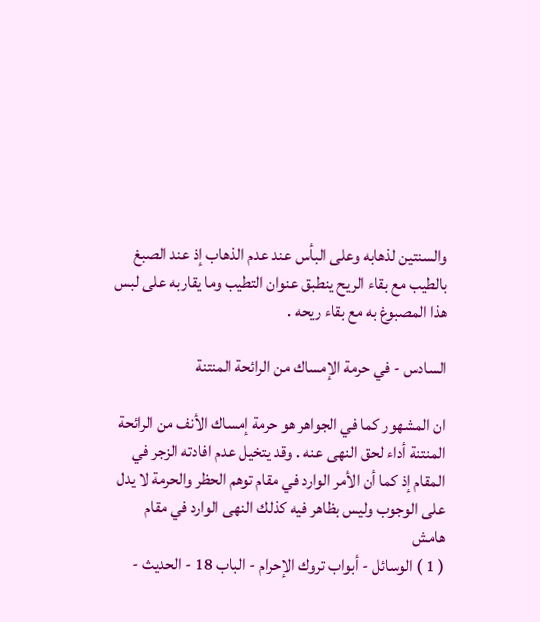والسنتين لذهابه وعلى البأس عند عدم الذهاب إذ عند الصبغ بالطيب مع بقاء الريح ينطبق عنوان التطيب وما يقاربه على لبس هذا المصبوغ به مع بقاء ريحه .

السادس - في حرمة الإمساك من الرائحة المنتنة

ان المشهور كما في الجواهر هو حرمة إمساك الأنف من الرائحة المنتنة أداء لحق النهى عنه . وقد يتخيل عدم افادته الزجر في المقام إذ كما أن الأمر الوارد في مقام توهم الحظر والحرمة لا يدل على الوجوب وليس بظاهر فيه كذلك النهى الوارد في مقام
هامش
( 1 ) الوسائل - أبواب تروك الإحرام - الباب 18 - الحديث -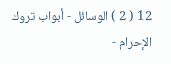12 ( 2 ) الوسائل - أبواب تروك الإحرام -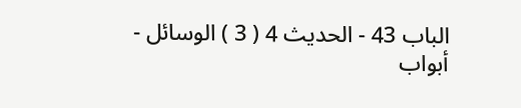الباب 43 - الحديث 4 ( 3 ) الوسائل - أبواب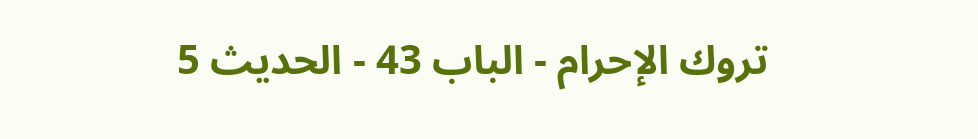تروك الإحرام - الباب 43 - الحديث 5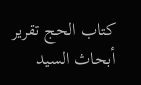كتاب الحج تقرير أبحاث السيد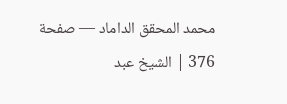محمد المحقق الداماد — صفحة 376 | الشيخ عبد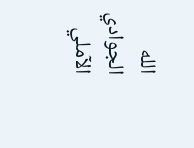الله الجوادي الآملي